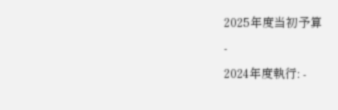2025年度当初予算
-
2024年度執行: -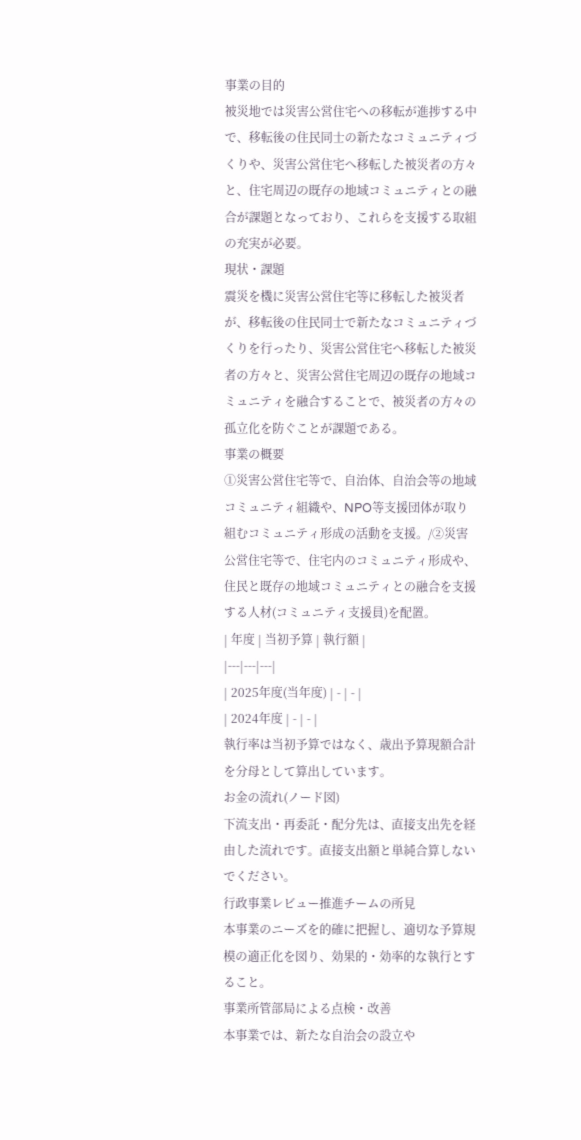事業の目的
被災地では災害公営住宅への移転が進捗する中で、移転後の住民同士の新たなコミュニティづくりや、災害公営住宅へ移転した被災者の方々と、住宅周辺の既存の地域コミュニティとの融合が課題となっており、これらを支援する取組の充実が必要。
現状・課題
震災を機に災害公営住宅等に移転した被災者が、移転後の住民同士で新たなコミュニティづくりを行ったり、災害公営住宅へ移転した被災者の方々と、災害公営住宅周辺の既存の地域コミュニティを融合することで、被災者の方々の孤立化を防ぐことが課題である。
事業の概要
①災害公営住宅等で、自治体、自治会等の地域コミュニティ組織や、NPO等支援団体が取り組むコミュニティ形成の活動を支援。/②災害公営住宅等で、住宅内のコミュニティ形成や、住民と既存の地域コミュニティとの融合を支援する人材(コミュニティ支援員)を配置。
| 年度 | 当初予算 | 執行額 |
|---|---|---|
| 2025年度(当年度) | - | - |
| 2024年度 | - | - |
執行率は当初予算ではなく、歳出予算現額合計を分母として算出しています。
お金の流れ(ノード図)
下流支出・再委託・配分先は、直接支出先を経由した流れです。直接支出額と単純合算しないでください。
行政事業レビュー推進チームの所見
本事業のニーズを的確に把握し、適切な予算規模の適正化を図り、効果的・効率的な執行とすること。
事業所管部局による点検・改善
本事業では、新たな自治会の設立や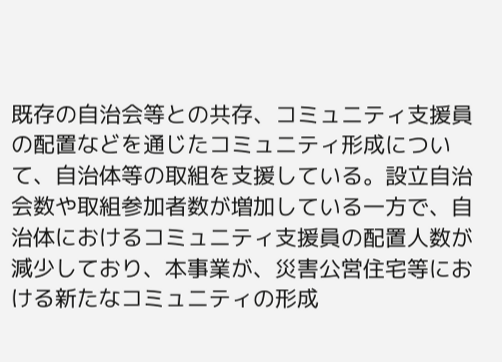既存の自治会等との共存、コミュニティ支援員の配置などを通じたコミュニティ形成について、自治体等の取組を支援している。設立自治会数や取組参加者数が増加している一方で、自治体におけるコミュニティ支援員の配置人数が減少しており、本事業が、災害公営住宅等における新たなコミュニティの形成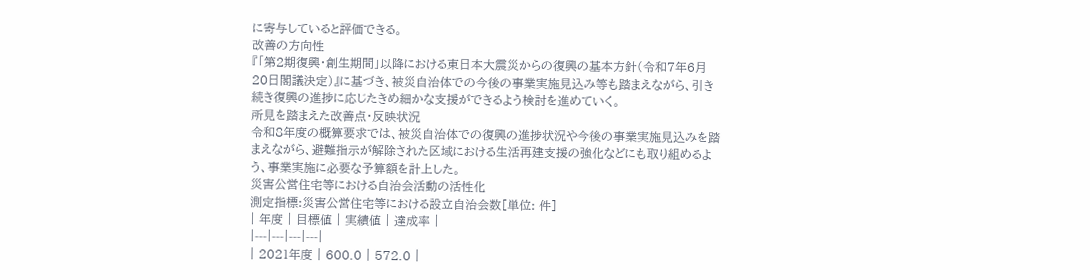に寄与していると評価できる。
改善の方向性
『「第2期復興・創生期間」以降における東日本大震災からの復興の基本方針(令和7年6月20日閣議決定)』に基づき、被災自治体での今後の事業実施見込み等も踏まえながら、引き続き復興の進捗に応じたきめ細かな支援ができるよう検討を進めていく。
所見を踏まえた改善点・反映状況
令和8年度の概算要求では、被災自治体での復興の進捗状況や今後の事業実施見込みを踏まえながら、避難指示が解除された区域における生活再建支援の強化などにも取り組めるよう、事業実施に必要な予算額を計上した。
災害公営住宅等における自治会活動の活性化
測定指標:災害公営住宅等における設立自治会数[単位: 件]
| 年度 | 目標値 | 実績値 | 達成率 |
|---|---|---|---|
| 2021年度 | 600.0 | 572.0 |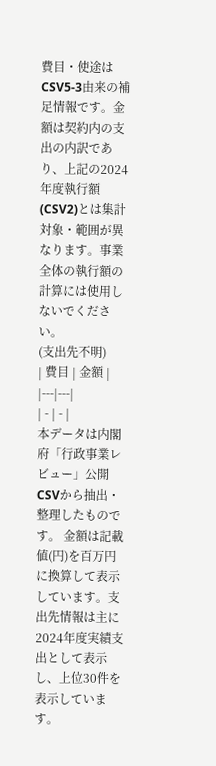費目・使途はCSV5-3由来の補足情報です。金額は契約内の支出の内訳であり、上記の2024年度執行額(CSV2)とは集計対象・範囲が異なります。事業全体の執行額の計算には使用しないでください。
(支出先不明)
| 費目 | 金額 |
|---|---|
| - | - |
本データは内閣府「行政事業レビュー」公開CSVから抽出・整理したものです。 金額は記載値(円)を百万円に換算して表示しています。支出先情報は主に2024年度実績支出として表示し、上位30件を表示しています。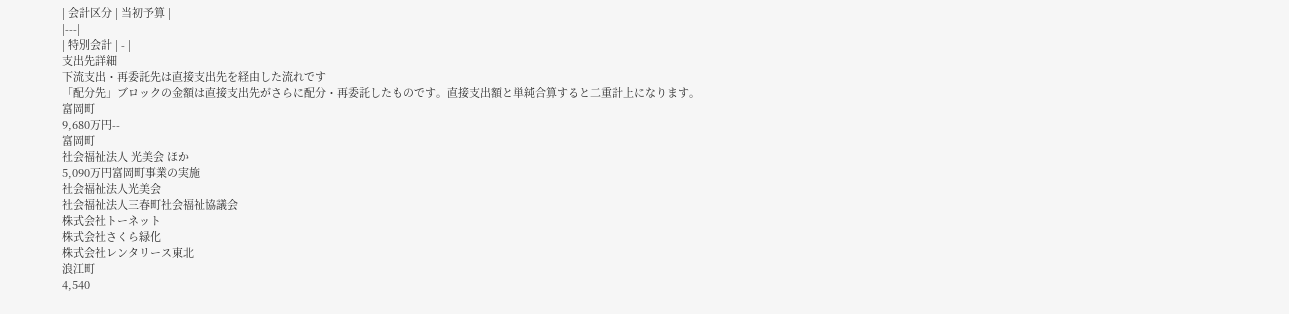| 会計区分 | 当初予算 |
|---|
| 特別会計 | - |
支出先詳細
下流支出・再委託先は直接支出先を経由した流れです
「配分先」ブロックの金額は直接支出先がさらに配分・再委託したものです。直接支出額と単純合算すると二重計上になります。
富岡町
9,680万円--
富岡町
社会福祉法人 光美会 ほか
5,090万円富岡町事業の実施
社会福祉法人光美会
社会福祉法人三春町社会福祉協議会
株式会社トーネット
株式会社さくら緑化
株式会社レンタリース東北
浪江町
4,540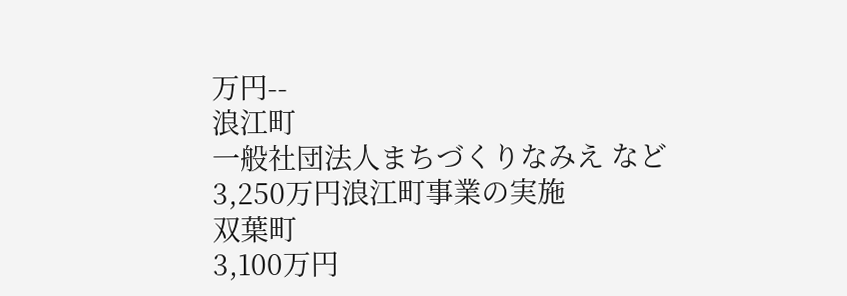万円--
浪江町
一般社団法人まちづくりなみえ など
3,250万円浪江町事業の実施
双葉町
3,100万円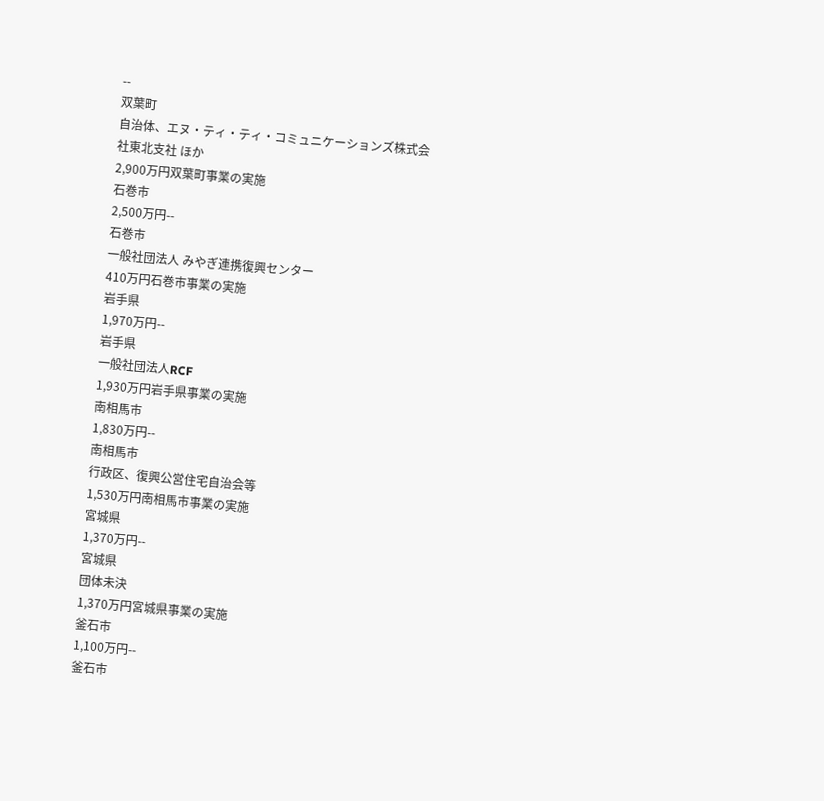--
双葉町
自治体、エヌ・ティ・ティ・コミュニケーションズ株式会社東北支社 ほか
2,900万円双葉町事業の実施
石巻市
2,500万円--
石巻市
一般社団法人 みやぎ連携復興センター
410万円石巻市事業の実施
岩手県
1,970万円--
岩手県
一般社団法人RCF
1,930万円岩手県事業の実施
南相馬市
1,830万円--
南相馬市
行政区、復興公営住宅自治会等
1,530万円南相馬市事業の実施
宮城県
1,370万円--
宮城県
団体未決
1,370万円宮城県事業の実施
釜石市
1,100万円--
釜石市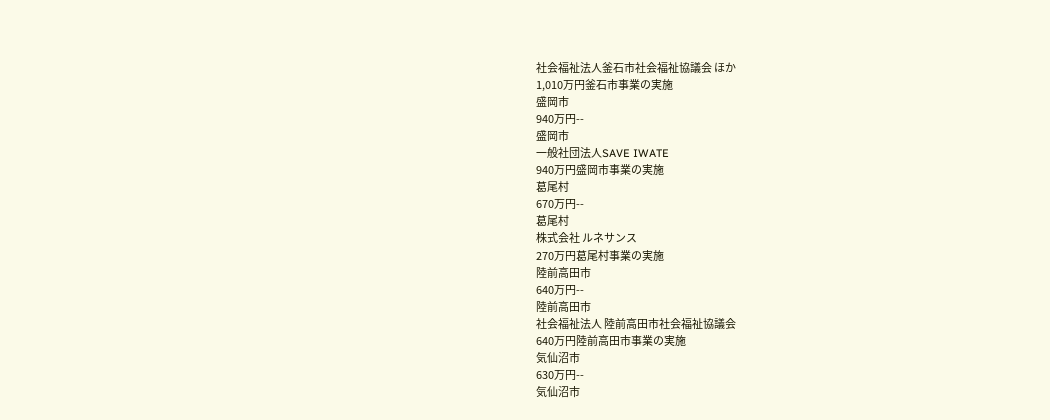社会福祉法人釜石市社会福祉協議会 ほか
1,010万円釜石市事業の実施
盛岡市
940万円--
盛岡市
一般社団法人SAVE IWATE
940万円盛岡市事業の実施
葛尾村
670万円--
葛尾村
株式会社 ルネサンス
270万円葛尾村事業の実施
陸前高田市
640万円--
陸前高田市
社会福祉法人 陸前高田市社会福祉協議会
640万円陸前高田市事業の実施
気仙沼市
630万円--
気仙沼市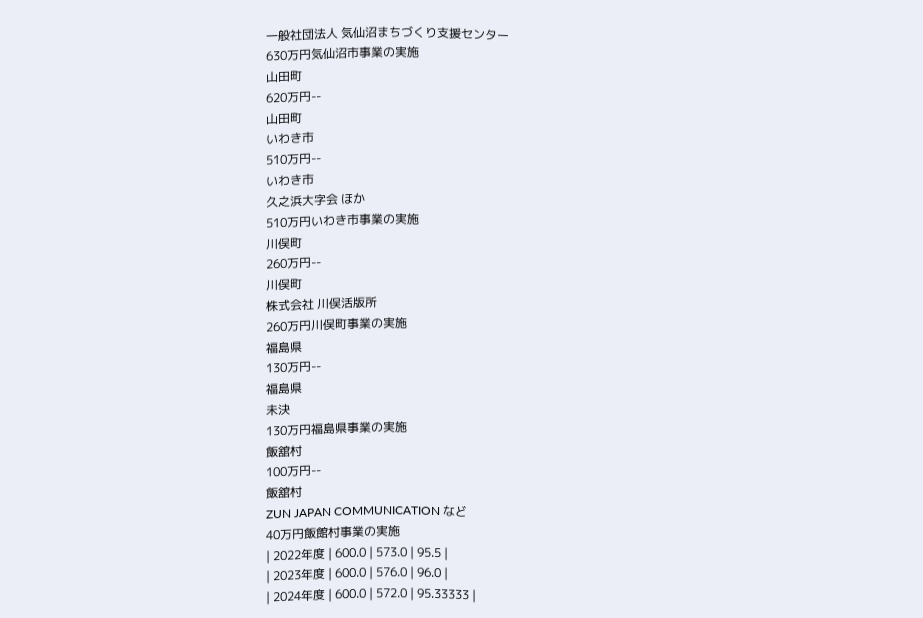一般社団法人 気仙沼まちづくり支援センター
630万円気仙沼市事業の実施
山田町
620万円--
山田町
いわき市
510万円--
いわき市
久之浜大字会 ほか
510万円いわき市事業の実施
川俣町
260万円--
川俣町
株式会社 川俣活版所
260万円川俣町事業の実施
福島県
130万円--
福島県
未決
130万円福島県事業の実施
飯舘村
100万円--
飯舘村
ZUN JAPAN COMMUNICATION など
40万円飯館村事業の実施
| 2022年度 | 600.0 | 573.0 | 95.5 |
| 2023年度 | 600.0 | 576.0 | 96.0 |
| 2024年度 | 600.0 | 572.0 | 95.33333 |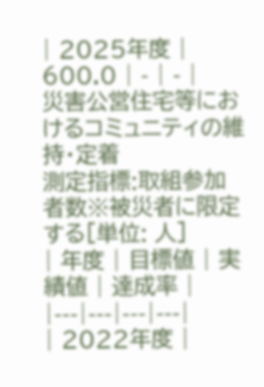| 2025年度 | 600.0 | - | - |
災害公営住宅等におけるコミュニティの維持・定着
測定指標:取組参加者数※被災者に限定する[単位: 人]
| 年度 | 目標値 | 実績値 | 達成率 |
|---|---|---|---|
| 2022年度 |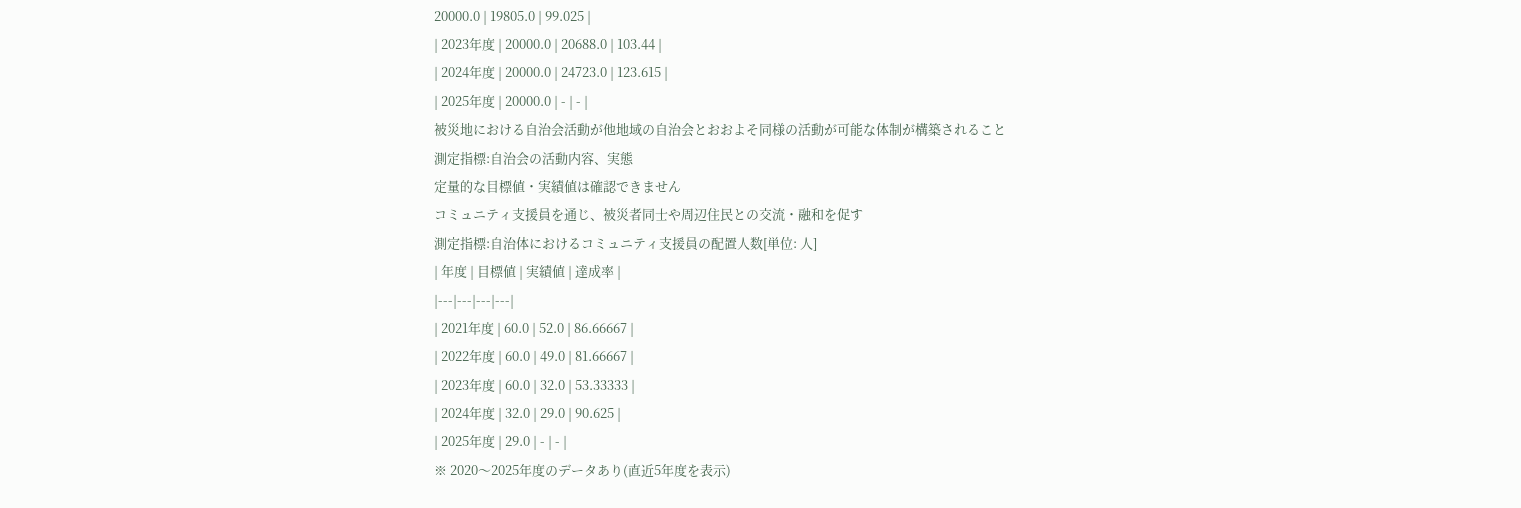20000.0 | 19805.0 | 99.025 |
| 2023年度 | 20000.0 | 20688.0 | 103.44 |
| 2024年度 | 20000.0 | 24723.0 | 123.615 |
| 2025年度 | 20000.0 | - | - |
被災地における自治会活動が他地域の自治会とおおよそ同様の活動が可能な体制が構築されること
測定指標:自治会の活動内容、実態
定量的な目標値・実績値は確認できません
コミュニティ支援員を通じ、被災者同士や周辺住民との交流・融和を促す
測定指標:自治体におけるコミュニティ支援員の配置人数[単位: 人]
| 年度 | 目標値 | 実績値 | 達成率 |
|---|---|---|---|
| 2021年度 | 60.0 | 52.0 | 86.66667 |
| 2022年度 | 60.0 | 49.0 | 81.66667 |
| 2023年度 | 60.0 | 32.0 | 53.33333 |
| 2024年度 | 32.0 | 29.0 | 90.625 |
| 2025年度 | 29.0 | - | - |
※ 2020〜2025年度のデータあり(直近5年度を表示)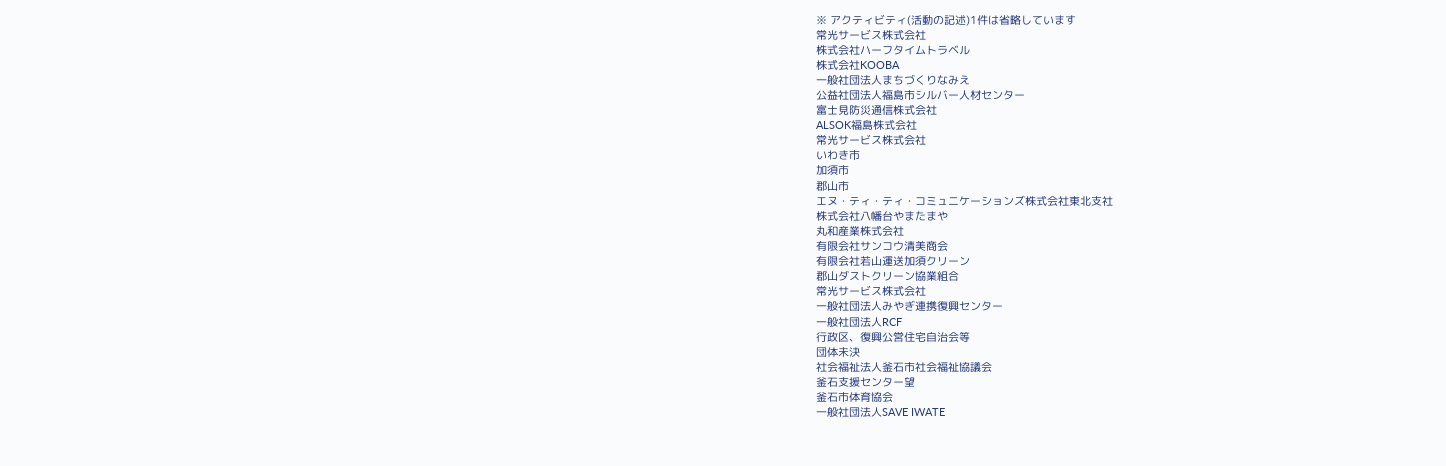※ アクティビティ(活動の記述)1件は省略しています
常光サービス株式会社
株式会社ハーフタイムトラベル
株式会社KOOBA
一般社団法人まちづくりなみえ
公益社団法人福島市シルバー人材センター
富士見防災通信株式会社
ALSOK福島株式会社
常光サービス株式会社
いわき市
加須市
郡山市
エヌ・ティ・ティ・コミュニケーションズ株式会社東北支社
株式会社八幡台やまたまや
丸和産業株式会社
有限会社サンコウ清美商会
有限会社若山運送加須クリーン
郡山ダストクリーン協業組合
常光サービス株式会社
一般社団法人みやぎ連携復興センター
一般社団法人RCF
行政区、復興公営住宅自治会等
団体未決
社会福祉法人釜石市社会福祉協議会
釜石支援センター望
釜石市体育協会
一般社団法人SAVE IWATE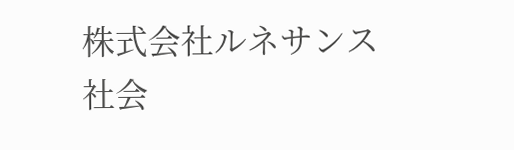株式会社ルネサンス
社会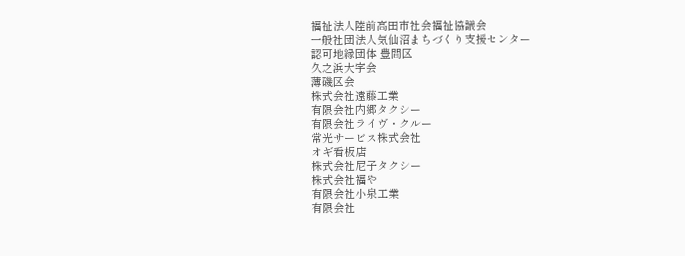福祉法人陸前高田市社会福祉協議会
一般社団法人気仙沼まちづくり支援センター
認可地縁団体 豊間区
久之浜大字会
薄磯区会
株式会社遠藤工業
有限会社内郷タクシー
有限会社ライヴ・クルー
常光サービス株式会社
オギ看板店
株式会社尼子タクシー
株式会社福や
有限会社小泉工業
有限会社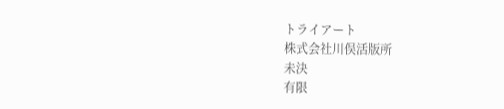トライアート
株式会社川俣活版所
未決
有限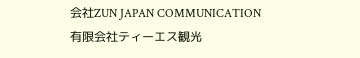会社ZUN JAPAN COMMUNICATION
有限会社ティーエス観光